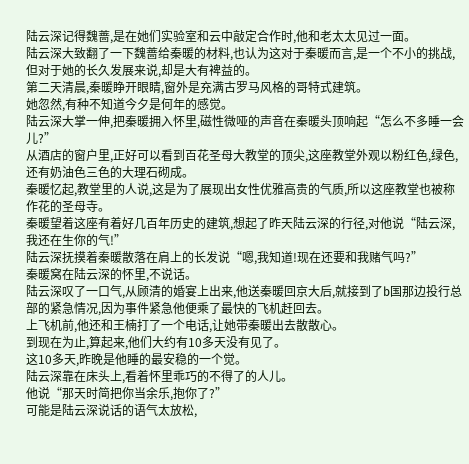陆云深记得魏蔷,是在她们实验室和云中敲定合作时,他和老太太见过一面。
陆云深大致翻了一下魏蔷给秦暖的材料,也认为这对于秦暖而言,是一个不小的挑战,但对于她的长久发展来说,却是大有裨益的。
第二天清晨,秦暖睁开眼睛,窗外是充满古罗马风格的哥特式建筑。
她忽然,有种不知道今夕是何年的感觉。
陆云深大掌一伸,把秦暖拥入怀里,磁性微哑的声音在秦暖头顶响起“怎么不多睡一会儿?”
从酒店的窗户里,正好可以看到百花圣母大教堂的顶尖,这座教堂外观以粉红色,绿色,还有奶油色三色的大理石砌成。
秦暖忆起,教堂里的人说,这是为了展现出女性优雅高贵的气质,所以这座教堂也被称作花的圣母寺。
秦暖望着这座有着好几百年历史的建筑,想起了昨天陆云深的行径,对他说“陆云深,我还在生你的气!”
陆云深抚摸着秦暖散落在肩上的长发说“嗯,我知道!现在还要和我赌气吗?”
秦暖窝在陆云深的怀里,不说话。
陆云深叹了一口气,从顾清的婚宴上出来,他送秦暖回京大后,就接到了b国那边投行总部的紧急情况,因为事件紧急他便乘了最快的飞机赶回去。
上飞机前,他还和王楠打了一个电话,让她带秦暖出去散散心。
到现在为止,算起来,他们大约有10多天没有见了。
这10多天,昨晚是他睡的最安稳的一个觉。
陆云深靠在床头上,看着怀里乖巧的不得了的人儿。
他说“那天时简把你当余乐,抱你了?”
可能是陆云深说话的语气太放松,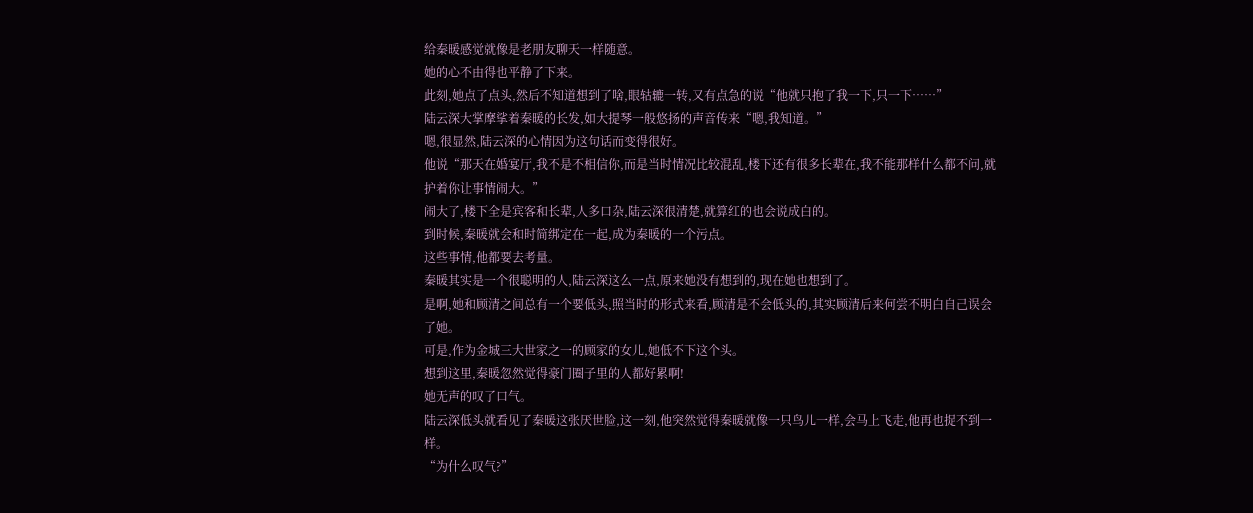给秦暖感觉就像是老朋友聊天一样随意。
她的心不由得也平静了下来。
此刻,她点了点头,然后不知道想到了啥,眼轱辘一转,又有点急的说“他就只抱了我一下,只一下……”
陆云深大掌摩挲着秦暖的长发,如大提琴一般悠扬的声音传来“嗯,我知道。”
嗯,很显然,陆云深的心情因为这句话而变得很好。
他说“那天在婚宴厅,我不是不相信你,而是当时情况比较混乱,楼下还有很多长辈在,我不能那样什么都不问,就护着你让事情闹大。”
闹大了,楼下全是宾客和长辈,人多口杂,陆云深很清楚,就算红的也会说成白的。
到时候,秦暖就会和时简绑定在一起,成为秦暖的一个污点。
这些事情,他都要去考量。
秦暖其实是一个很聪明的人,陆云深这么一点,原来她没有想到的,现在她也想到了。
是啊,她和顾清之间总有一个要低头,照当时的形式来看,顾清是不会低头的,其实顾清后来何尝不明白自己误会了她。
可是,作为金城三大世家之一的顾家的女儿,她低不下这个头。
想到这里,秦暖忽然觉得豪门圈子里的人都好累啊!
她无声的叹了口气。
陆云深低头就看见了秦暖这张厌世脸,这一刻,他突然觉得秦暖就像一只鸟儿一样,会马上飞走,他再也捉不到一样。
“为什么叹气?”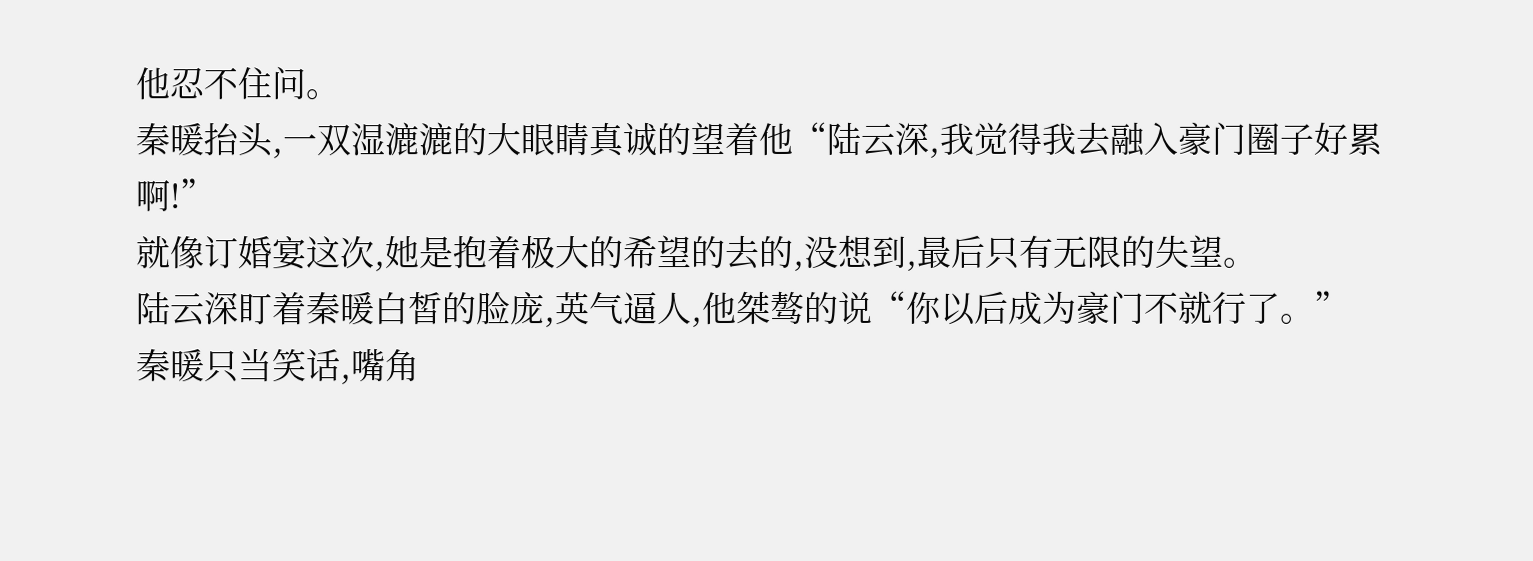他忍不住问。
秦暖抬头,一双湿漉漉的大眼睛真诚的望着他“陆云深,我觉得我去融入豪门圈子好累啊!”
就像订婚宴这次,她是抱着极大的希望的去的,没想到,最后只有无限的失望。
陆云深盯着秦暖白皙的脸庞,英气逼人,他桀骜的说“你以后成为豪门不就行了。”
秦暖只当笑话,嘴角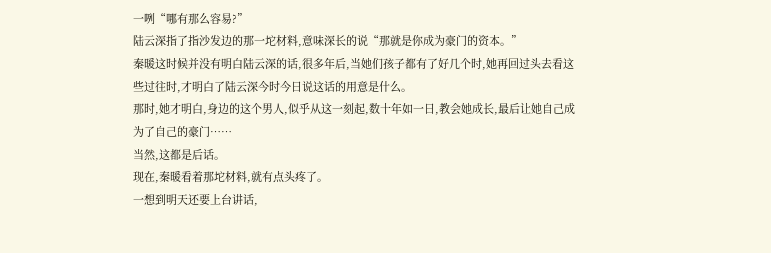一咧“哪有那么容易?”
陆云深指了指沙发边的那一坨材料,意味深长的说“那就是你成为豪门的资本。”
秦暖这时候并没有明白陆云深的话,很多年后,当她们孩子都有了好几个时,她再回过头去看这些过往时,才明白了陆云深今时今日说这话的用意是什么。
那时,她才明白,身边的这个男人,似乎从这一刻起,数十年如一日,教会她成长,最后让她自己成为了自己的豪门……
当然,这都是后话。
现在,秦暖看着那坨材料,就有点头疼了。
一想到明天还要上台讲话,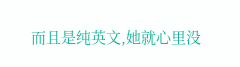而且是纯英文,她就心里没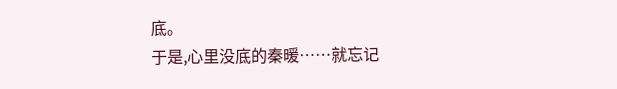底。
于是,心里没底的秦暖……就忘记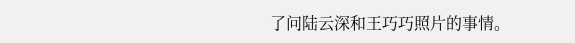了问陆云深和王巧巧照片的事情。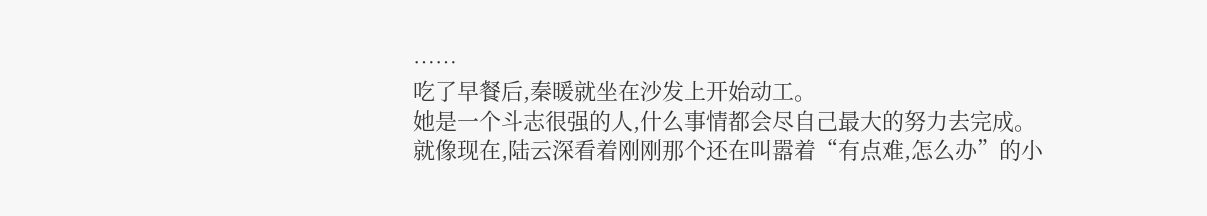……
吃了早餐后,秦暖就坐在沙发上开始动工。
她是一个斗志很强的人,什么事情都会尽自己最大的努力去完成。
就像现在,陆云深看着刚刚那个还在叫嚣着“有点难,怎么办”的小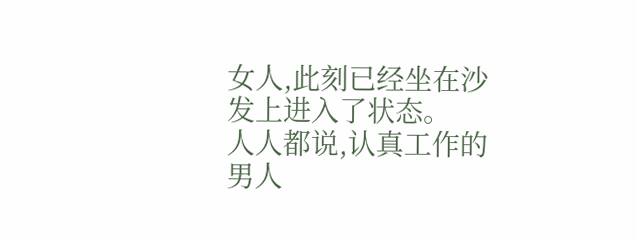女人,此刻已经坐在沙发上进入了状态。
人人都说,认真工作的男人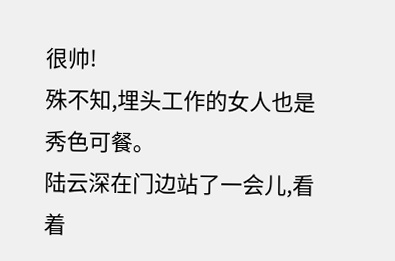很帅!
殊不知,埋头工作的女人也是秀色可餐。
陆云深在门边站了一会儿,看着